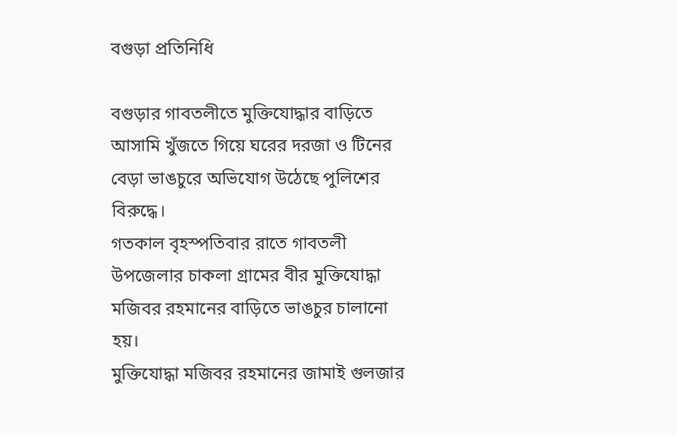বগুড়া প্রতিনিধি

বগুড়ার গাবতলীতে মুক্তিযোদ্ধার বাড়িতে আসামি খুঁজতে গিয়ে ঘরের দরজা ও টিনের বেড়া ভাঙচুরে অভিযোগ উঠেছে পুলিশের বিরুদ্ধে।
গতকাল বৃহস্পতিবার রাতে গাবতলী উপজেলার চাকলা গ্রামের বীর মুক্তিযোদ্ধা মজিবর রহমানের বাড়িতে ভাঙচুর চালানো হয়।
মুক্তিযোদ্ধা মজিবর রহমানের জামাই গুলজার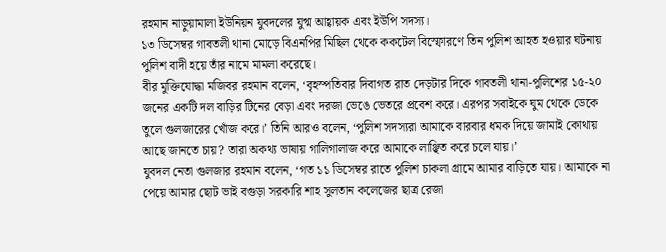রহমান নাড়ুয়ামালা ইউনিয়ন যুবদলের যুগ্ম আহ্বায়ক এবং ইউপি সদস্য।
১৩ ডিসেম্বর গাবতলী থানা মোড়ে বিএনপির মিছিল থেকে ককটেল বিস্ফোরণে তিন পুলিশ আহত হওয়ার ঘটনায় পুলিশ বাদী হয়ে তাঁর নামে মামলা করেছে।
বীর মুক্তিযোদ্ধা মজিবর রহমান বলেন, ‘বৃহস্পতিবার দিবাগত রাত দেড়টার দিকে গাবতলী থানা-পুলিশের ১৫-২০ জনের একটি দল বাড়ির টিনের বেড়া এবং দরজা ভেঙে ভেতরে প্রবেশ করে। এরপর সবাইকে ঘুম থেকে ডেকে তুলে গুলজারের খোঁজ করে।’ তিনি আরও বলেন, ‘পুলিশ সদস্যরা আমাকে বারবার ধমক দিয়ে জামাই কোথায় আছে জানতে চায়? তারা অকথ্য ভাষায় গালিগালাজ করে আমাকে লাঞ্ছিত করে চলে যায়।’
যুবদল নেতা গুলজার রহমান বলেন, ‘গত ১১ ডিসেম্বর রাতে পুলিশ চাকলা গ্রামে আমার বাড়িতে যায়। আমাকে না পেয়ে আমার ছোট ভাই বগুড়া সরকারি শাহ সুলতান কলেজের ছাত্র রেজা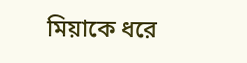মিয়াকে ধরে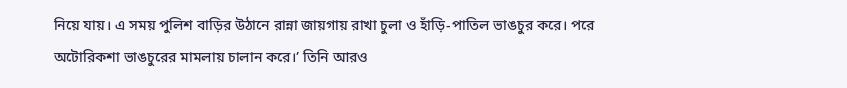নিয়ে যায়। এ সময় পুলিশ বাড়ির উঠানে রান্না জায়গায় রাখা চুলা ও হাঁড়ি-পাতিল ভাঙচুর করে। পরে অটোরিকশা ভাঙচুরের মামলায় চালান করে।’ তিনি আরও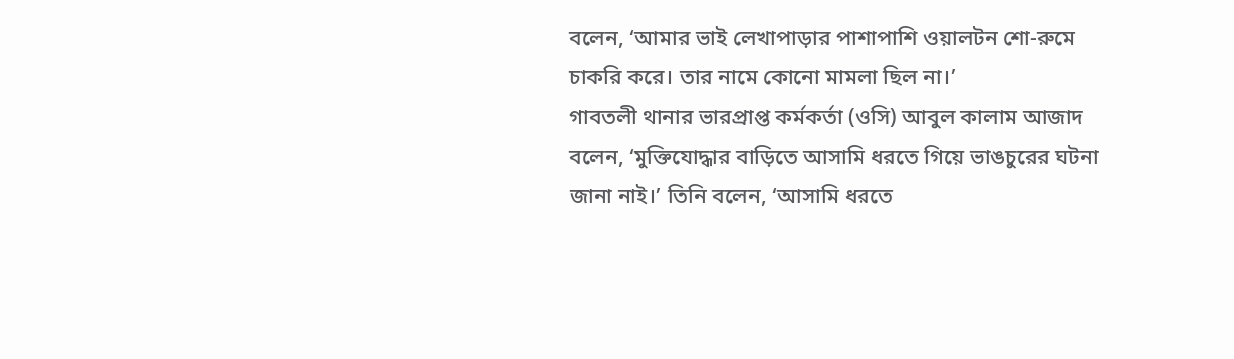বলেন, ‘আমার ভাই লেখাপাড়ার পাশাপাশি ওয়ালটন শো-রুমে চাকরি করে। তার নামে কোনো মামলা ছিল না।’
গাবতলী থানার ভারপ্রাপ্ত কর্মকর্তা (ওসি) আবুল কালাম আজাদ বলেন, ‘মুক্তিযোদ্ধার বাড়িতে আসামি ধরতে গিয়ে ভাঙচুরের ঘটনা জানা নাই।’ তিনি বলেন, ‘আসামি ধরতে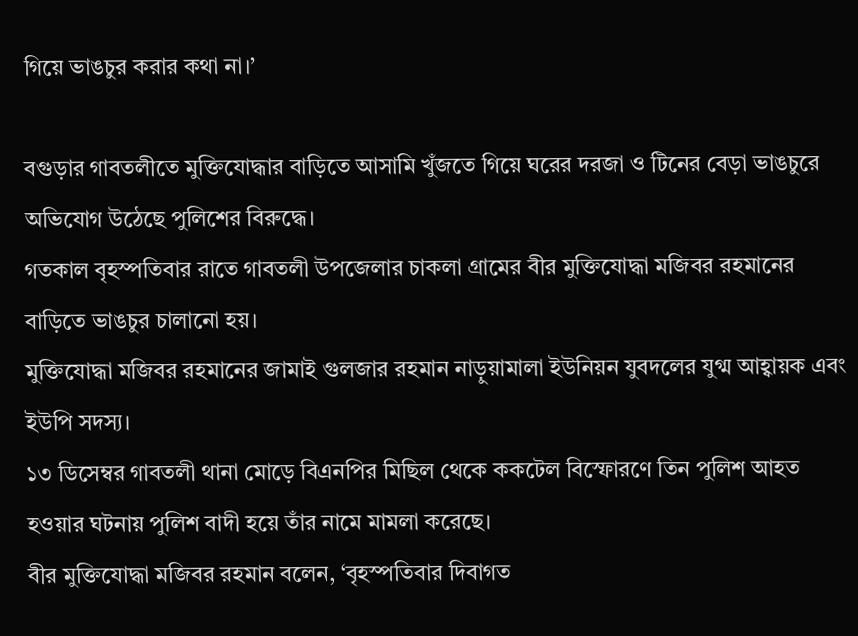গিয়ে ভাঙচুর করার কথা না।’

বগুড়ার গাবতলীতে মুক্তিযোদ্ধার বাড়িতে আসামি খুঁজতে গিয়ে ঘরের দরজা ও টিনের বেড়া ভাঙচুরে অভিযোগ উঠেছে পুলিশের বিরুদ্ধে।
গতকাল বৃহস্পতিবার রাতে গাবতলী উপজেলার চাকলা গ্রামের বীর মুক্তিযোদ্ধা মজিবর রহমানের বাড়িতে ভাঙচুর চালানো হয়।
মুক্তিযোদ্ধা মজিবর রহমানের জামাই গুলজার রহমান নাড়ুয়ামালা ইউনিয়ন যুবদলের যুগ্ম আহ্বায়ক এবং ইউপি সদস্য।
১৩ ডিসেম্বর গাবতলী থানা মোড়ে বিএনপির মিছিল থেকে ককটেল বিস্ফোরণে তিন পুলিশ আহত হওয়ার ঘটনায় পুলিশ বাদী হয়ে তাঁর নামে মামলা করেছে।
বীর মুক্তিযোদ্ধা মজিবর রহমান বলেন, ‘বৃহস্পতিবার দিবাগত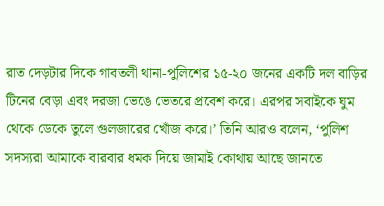রাত দেড়টার দিকে গাবতলী থানা-পুলিশের ১৫-২০ জনের একটি দল বাড়ির টিনের বেড়া এবং দরজা ভেঙে ভেতরে প্রবেশ করে। এরপর সবাইকে ঘুম থেকে ডেকে তুলে গুলজারের খোঁজ করে।’ তিনি আরও বলেন, ‘পুলিশ সদস্যরা আমাকে বারবার ধমক দিয়ে জামাই কোথায় আছে জানতে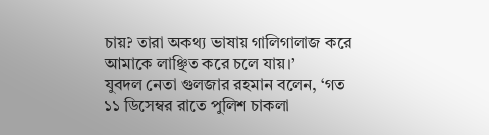চায়? তারা অকথ্য ভাষায় গালিগালাজ করে আমাকে লাঞ্ছিত করে চলে যায়।’
যুবদল নেতা গুলজার রহমান বলেন, ‘গত ১১ ডিসেম্বর রাতে পুলিশ চাকলা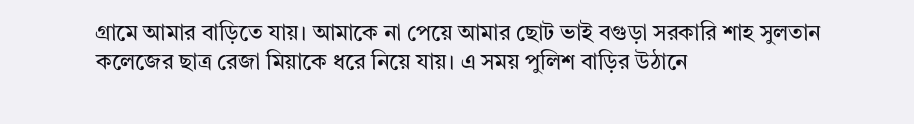গ্রামে আমার বাড়িতে যায়। আমাকে না পেয়ে আমার ছোট ভাই বগুড়া সরকারি শাহ সুলতান কলেজের ছাত্র রেজা মিয়াকে ধরে নিয়ে যায়। এ সময় পুলিশ বাড়ির উঠানে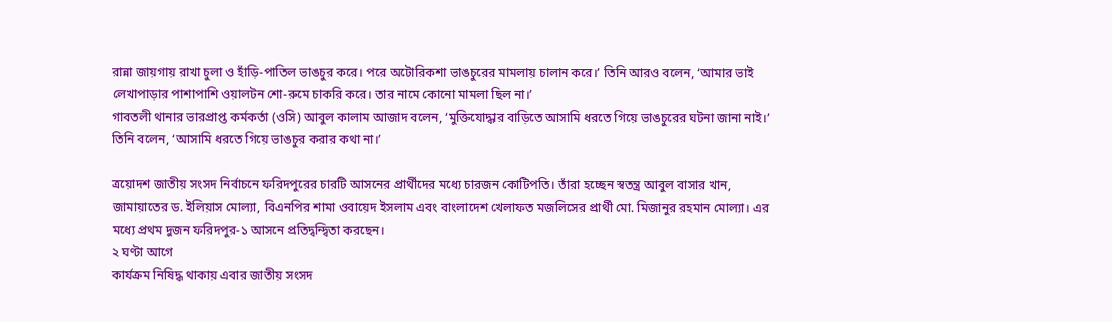রান্না জায়গায় রাখা চুলা ও হাঁড়ি-পাতিল ভাঙচুর করে। পরে অটোরিকশা ভাঙচুরের মামলায় চালান করে।’ তিনি আরও বলেন, ‘আমার ভাই লেখাপাড়ার পাশাপাশি ওয়ালটন শো-রুমে চাকরি করে। তার নামে কোনো মামলা ছিল না।’
গাবতলী থানার ভারপ্রাপ্ত কর্মকর্তা (ওসি) আবুল কালাম আজাদ বলেন, ‘মুক্তিযোদ্ধার বাড়িতে আসামি ধরতে গিয়ে ভাঙচুরের ঘটনা জানা নাই।’ তিনি বলেন, ‘আসামি ধরতে গিয়ে ভাঙচুর করার কথা না।’

ত্রয়োদশ জাতীয় সংসদ নির্বাচনে ফরিদপুরের চারটি আসনের প্রার্থীদের মধ্যে চারজন কোটিপতি। তাঁরা হচ্ছেন স্বতন্ত্র আবুল বাসার খান, জামায়াতের ড. ইলিয়াস মোল্যা, বিএনপির শামা ওবায়েদ ইসলাম এবং বাংলাদেশ খেলাফত মজলিসের প্রার্থী মো. মিজানুর রহমান মোল্যা। এর মধ্যে প্রথম দুজন ফরিদপুর-১ আসনে প্রতিদ্বন্দ্বিতা করছেন।
২ ঘণ্টা আগে
কার্যক্রম নিষিদ্ধ থাকায় এবার জাতীয় সংসদ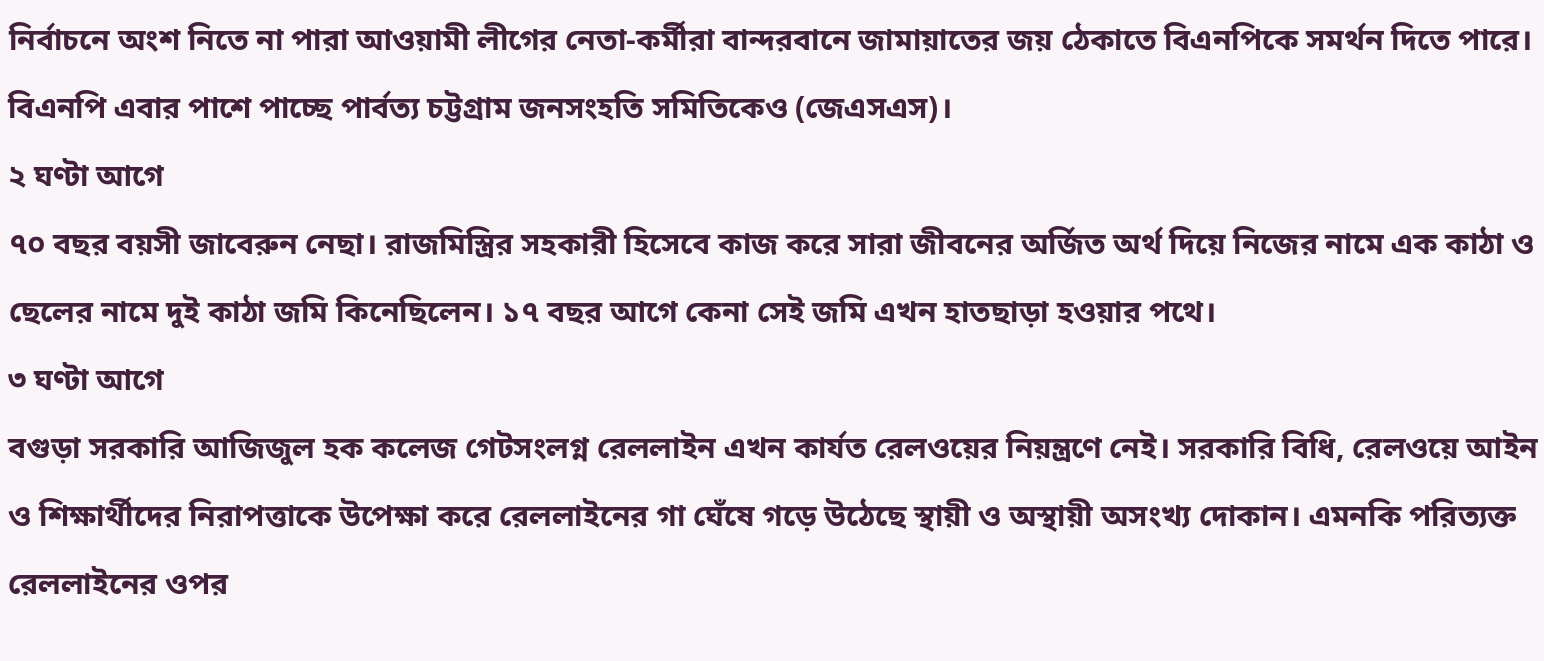নির্বাচনে অংশ নিতে না পারা আওয়ামী লীগের নেতা-কর্মীরা বান্দরবানে জামায়াতের জয় ঠেকাতে বিএনপিকে সমর্থন দিতে পারে। বিএনপি এবার পাশে পাচ্ছে পার্বত্য চট্টগ্রাম জনসংহতি সমিতিকেও (জেএসএস)।
২ ঘণ্টা আগে
৭০ বছর বয়সী জাবেরুন নেছা। রাজমিস্ত্রির সহকারী হিসেবে কাজ করে সারা জীবনের অর্জিত অর্থ দিয়ে নিজের নামে এক কাঠা ও ছেলের নামে দুই কাঠা জমি কিনেছিলেন। ১৭ বছর আগে কেনা সেই জমি এখন হাতছাড়া হওয়ার পথে।
৩ ঘণ্টা আগে
বগুড়া সরকারি আজিজুল হক কলেজ গেটসংলগ্ন রেললাইন এখন কার্যত রেলওয়ের নিয়ন্ত্রণে নেই। সরকারি বিধি, রেলওয়ে আইন ও শিক্ষার্থীদের নিরাপত্তাকে উপেক্ষা করে রেললাইনের গা ঘেঁষে গড়ে উঠেছে স্থায়ী ও অস্থায়ী অসংখ্য দোকান। এমনকি পরিত্যক্ত রেললাইনের ওপর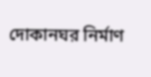দোকানঘর নির্মাণ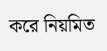করে নিয়মিত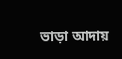ভাড়া আদায়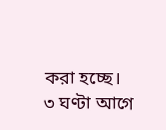করা হচ্ছে।
৩ ঘণ্টা আগে